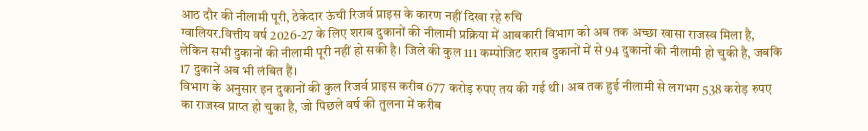आठ दौर की नीलामी पूरी, ठेकेदार ऊंची रिजर्व प्राइस के कारण नहीं दिखा रहे रुचि
ग्वालियर.वित्तीय वर्ष 2026-27 के लिए शराब दुकानों की नीलामी प्रक्रिया में आबकारी विभाग को अब तक अच्छा खासा राजस्व मिला है, लेकिन सभी दुकानों की नीलामी पूरी नहीं हो सकी है। जिले की कुल 111 कम्पोजिट शराब दुकानों में से 94 दुकानों की नीलामी हो चुकी है, जबकि 17 दुकानें अब भी लंबित हैं।
विभाग के अनुसार इन दुकानों की कुल रिजर्व प्राइस करीब 677 करोड़ रुपए तय की गई थी। अब तक हुई नीलामी से लगभग 538 करोड़ रुपए का राजस्व प्राप्त हो चुका है, जो पिछले वर्ष की तुलना में करीब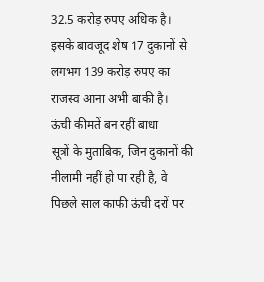32.5 करोड़ रुपए अधिक है। इसके बावजूद शेष 17 दुकानों से लगभग 139 करोड़ रुपए का राजस्व आना अभी बाकी है।
ऊंची कीमतें बन रहीं बाधा
सूत्रों के मुताबिक, जिन दुकानों की नीलामी नहीं हो पा रही है, वे पिछले साल काफी ऊंची दरों पर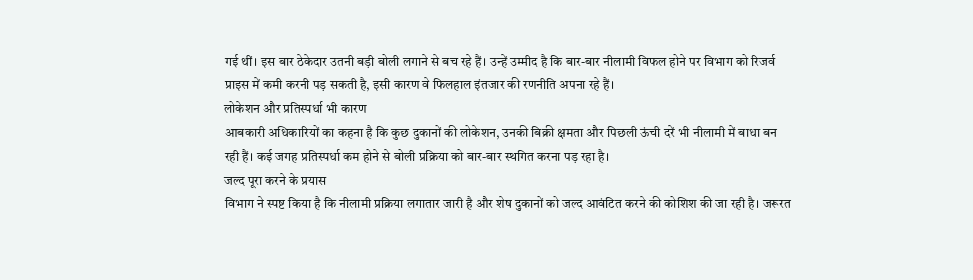गई थीं। इस बार ठेकेदार उतनी बड़ी बोली लगाने से बच रहे हैं। उन्हें उम्मीद है कि बार-बार नीलामी विफल होने पर विभाग को रिजर्व प्राइस में कमी करनी पड़ सकती है, इसी कारण वे फिलहाल इंतजार की रणनीति अपना रहे हैं।
लोकेशन और प्रतिस्पर्धा भी कारण
आबकारी अधिकारियों का कहना है कि कुछ दुकानों की लोकेशन, उनकी बिक्री क्षमता और पिछली ऊंची दरें भी नीलामी में बाधा बन रही हैं। कई जगह प्रतिस्पर्धा कम होने से बोली प्रक्रिया को बार-बार स्थगित करना पड़ रहा है।
जल्द पूरा करने के प्रयास
विभाग ने स्पष्ट किया है कि नीलामी प्रक्रिया लगातार जारी है और शेष दुकानों को जल्द आवंटित करने की कोशिश की जा रही है। जरूरत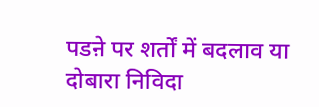पडऩे पर शर्तों में बदलाव या दोबारा निविदा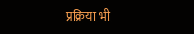प्रक्रिया भी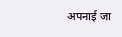अपनाई जा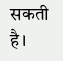सकती है।